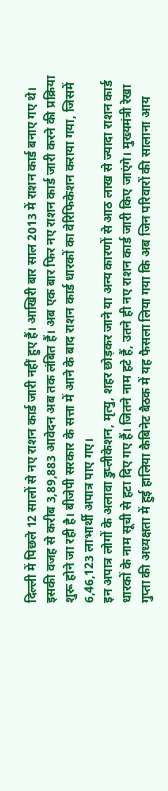दिल्ली में पिछले 12 सालों से नए राशन कार्ड जारी नहीं हुए हैं। आखिरी बार साल 2013 में राशन कार्ड बनाए गए थे। इसकी वजह से करीब 3,89,883 आवेदन अब तक लंबित हैं। अब एक बार फिर नए राशन कार्ड जारी करने की प्रक्रिया शुरू होने जा रही है। बीजेपी सरकार के सत्ता में आने के बाद राशन कार्ड धारकों का वेरिफिकेशन कराया गया, जिसमें 6,46,123 लाभार्थी अपात्र पाए गए।
इन अपात्र लोगों के अलावा डुप्लीकेशन, मृत्यु, शहर छोड़कर जाने या अन्य कारणों से आठ लाख से ज्यादा राशन कार्ड धारकों के नाम सूची से हटा दिए गए हैं। जितने नाम हटे हैं, उतने ही नए राशन कार्ड जारी किए जाएंगे। मुख्यमंत्री रेखा गुप्ता की अध्यक्षता में हुई हालिया कैबिनेट बैठक में यह फैसला लिया गया कि अब जिन परिवारों की सालाना आय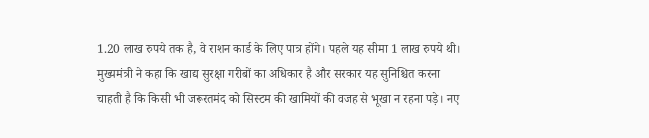1.20 लाख रुपये तक है, वे राशन कार्ड के लिए पात्र होंगे। पहले यह सीमा 1 लाख रुपये थी।
मुख्यमंत्री ने कहा कि खाद्य सुरक्षा गरीबों का अधिकार है और सरकार यह सुनिश्चित करना चाहती है कि किसी भी जरूरतमंद को सिस्टम की खामियों की वजह से भूखा न रहना पड़े। नए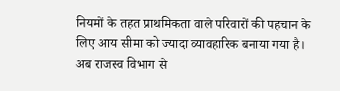नियमों के तहत प्राथमिकता वाले परिवारों की पहचान के लिए आय सीमा को ज्यादा व्यावहारिक बनाया गया है। अब राजस्व विभाग से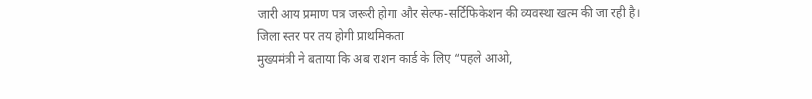जारी आय प्रमाण पत्र जरूरी होगा और सेल्फ-सर्टिफिकेशन की व्यवस्था खत्म की जा रही है।
जिला स्तर पर तय होगी प्राथमिकता
मुख्यमंत्री ने बताया कि अब राशन कार्ड के लिए “पहले आओ,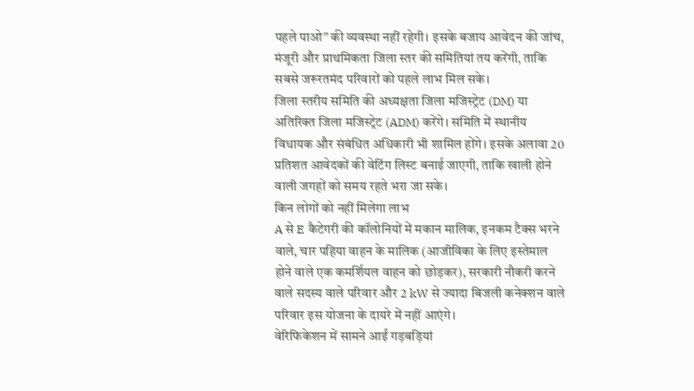पहले पाओ” की व्यवस्था नहीं रहेगी। इसके बजाय आवेदन की जांच, मंजूरी और प्राथमिकता जिला स्तर की समितियां तय करेंगी, ताकि सबसे जरूरतमंद परिवारों को पहले लाभ मिल सके।
जिला स्तरीय समिति की अध्यक्षता जिला मजिस्ट्रेट (DM) या अतिरिक्त जिला मजिस्ट्रेट (ADM) करेंगे। समिति में स्थानीय विधायक और संबंधित अधिकारी भी शामिल होंगे। इसके अलावा 20 प्रतिशत आवेदकों की वेटिंग लिस्ट बनाई जाएगी, ताकि खाली होने वाली जगहों को समय रहते भरा जा सके।
किन लोगों को नहीं मिलेगा लाभ
A से E कैटेगरी की कॉलोनियों में मकान मालिक, इनकम टैक्स भरने वाले, चार पहिया वाहन के मालिक (आजीविका के लिए इस्तेमाल होने वाले एक कमर्शियल वाहन को छोड़कर), सरकारी नौकरी करने वाले सदस्य वाले परिवार और 2 kW से ज्यादा बिजली कनेक्शन वाले परिवार इस योजना के दायरे में नहीं आएंगे।
वेरिफिकेशन में सामने आईं गड़बड़ियां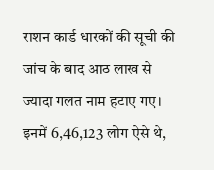राशन कार्ड धारकों की सूची की जांच के बाद आठ लाख से ज्यादा गलत नाम हटाए गए। इनमें 6,46,123 लोग ऐसे थे,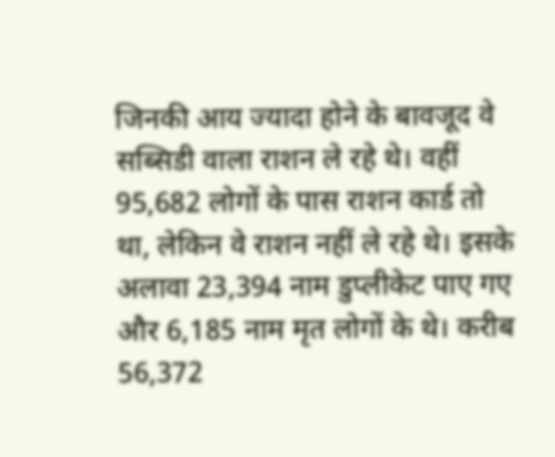जिनकी आय ज्यादा होने के बावजूद वे सब्सिडी वाला राशन ले रहे थे। वहीं 95,682 लोगों के पास राशन कार्ड तो था, लेकिन वे राशन नहीं ले रहे थे। इसके अलावा 23,394 नाम डुप्लीकेट पाए गए और 6,185 नाम मृत लोगों के थे। करीब 56,372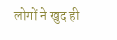लोगों ने खुद ही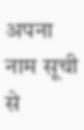अपना नाम सूची से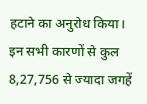हटाने का अनुरोध किया। इन सभी कारणों से कुल 8,27,756 से ज्यादा जगहें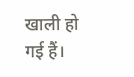खाली हो गई हैं।